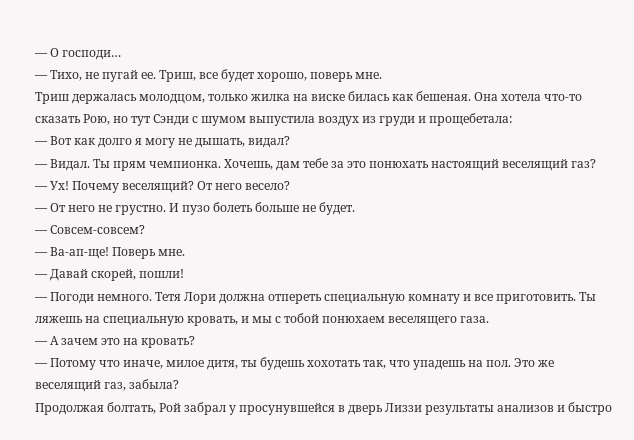— О господи…
— Тихо, не пугай ее. Триш, все будет хорошо, поверь мне.
Триш держалась молодцом, только жилка на виске билась как бешеная. Она хотела что-то сказать Рою, но тут Сэнди с шумом выпустила воздух из груди и прощебетала:
— Вот как долго я могу не дышать, видал?
— Видал. Ты прям чемпионка. Хочешь, дам тебе за это понюхать настоящий веселящий газ?
— Ух! Почему веселящий? От него весело?
— От него не грустно. И пузо болеть больше не будет.
— Совсем-совсем?
— Ва-ап-ще! Поверь мне.
— Давай скорей, пошли!
— Погоди немного. Тетя Лори должна отпереть специальную комнату и все приготовить. Ты ляжешь на специальную кровать, и мы с тобой понюхаем веселящего газа.
— А зачем это на кровать?
— Потому что иначе, милое дитя, ты будешь хохотать так, что упадешь на пол. Это же веселящий газ, забыла?
Продолжая болтать, Рой забрал у просунувшейся в дверь Лиззи результаты анализов и быстро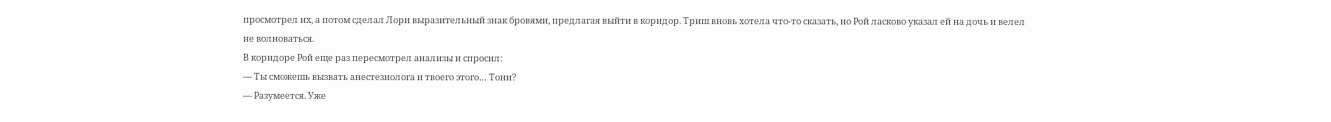просмотрел их, а потом сделал Лори выразительный знак бровями, предлагая выйти в коридор. Триш вновь хотела что-то сказать, но Рой ласково указал ей на дочь и велел не волноваться.
В коридоре Рой еще раз пересмотрел анализы и спросил:
— Ты сможешь вызвать анестезиолога и твоего этого… Тони?
— Разумеется. Уже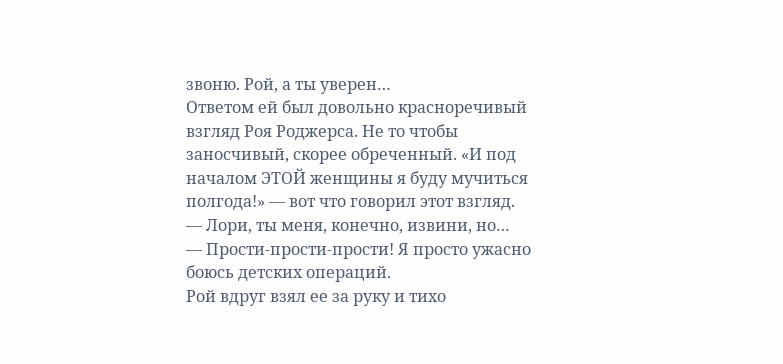звоню. Рой, а ты уверен…
Ответом ей был довольно красноречивый взгляд Роя Роджерса. Не то чтобы заносчивый, скорее обреченный. «И под началом ЭТОЙ женщины я буду мучиться полгода!» — вот что говорил этот взгляд.
— Лори, ты меня, конечно, извини, но…
— Прости-прости-прости! Я просто ужасно боюсь детских операций.
Рой вдруг взял ее за руку и тихо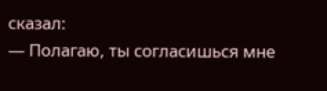сказал:
— Полагаю, ты согласишься мне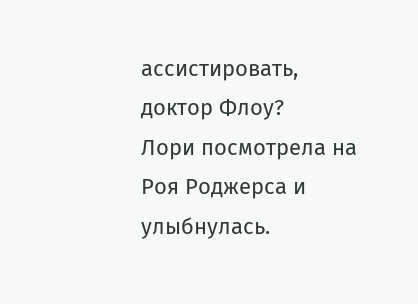ассистировать, доктор Флоу?
Лори посмотрела на Роя Роджерса и улыбнулась.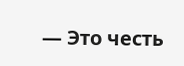— Это честь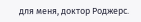для меня, доктор Роджерс.